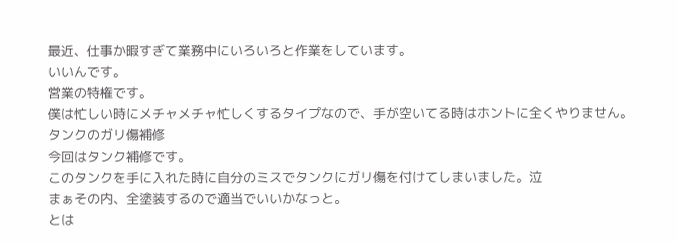最近、仕事か暇すぎて業務中にいろいろと作業をしています。
いいんです。
営業の特権です。
僕は忙しい時にメチャメチャ忙しくするタイプなので、手が空いてる時はホントに全くやりません。
タンクのガリ傷補修
今回はタンク補修です。
このタンクを手に入れた時に自分のミスでタンクにガリ傷を付けてしまいました。泣
まぁその内、全塗装するので適当でいいかなっと。
とは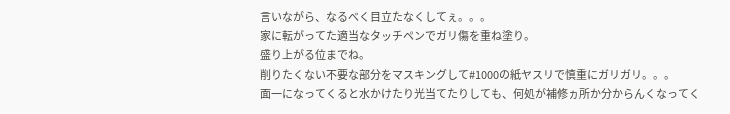言いながら、なるべく目立たなくしてぇ。。。
家に転がってた適当なタッチペンでガリ傷を重ね塗り。
盛り上がる位までね。
削りたくない不要な部分をマスキングして#1000の紙ヤスリで慎重にガリガリ。。。
面一になってくると水かけたり光当てたりしても、何処が補修ヵ所か分からんくなってく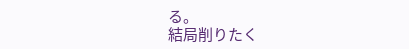る。
結局削りたく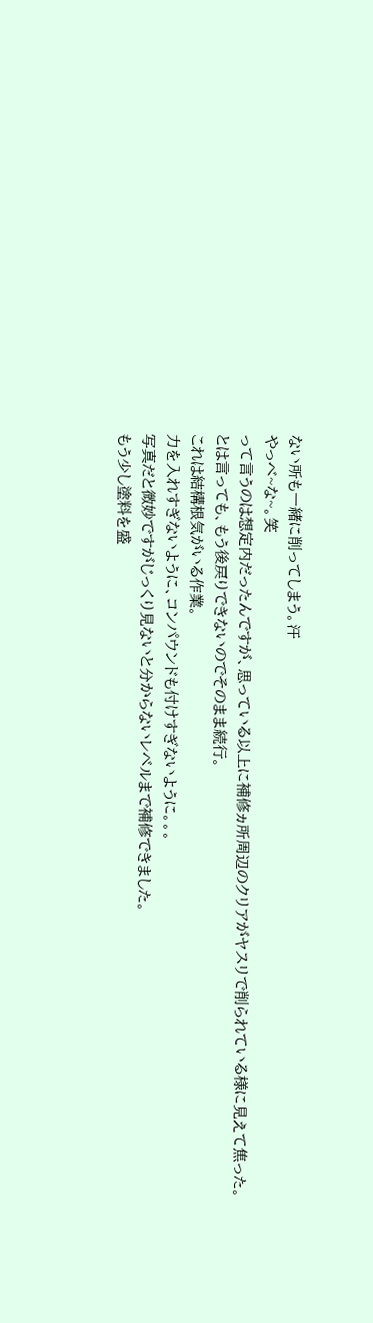ない所も一緒に削ってしまう。汗
やっべ~な~。笑
って言うのは想定内だったんですが、思っている以上に補修ヵ所周辺のクリアがヤスリで削られている様に見えて焦った。
とは言っても、もう後戻りできないのでそのまま続行。
これは結構根気がいる作業。
力を入れすぎないように、コンパウンドも付けすぎないように。。。
写真だと微妙ですがじっくり見ないと分からないレベルまで補修できました。
もう少し塗料を盛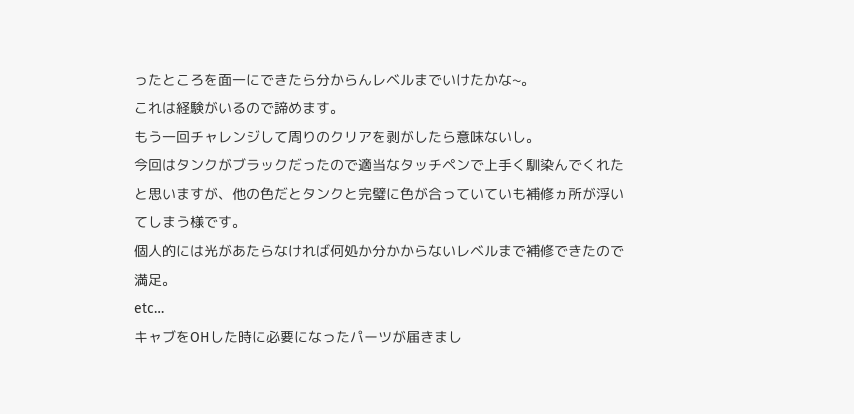ったところを面一にできたら分からんレベルまでいけたかな~。
これは経験がいるので諦めます。
もう一回チャレンジして周りのクリアを剥がしたら意味ないし。
今回はタンクがブラックだったので適当なタッチペンで上手く馴染んでくれたと思いますが、他の色だとタンクと完璧に色が合っていていも補修ヵ所が浮いてしまう様です。
個人的には光があたらなければ何処か分かからないレベルまで補修できたので満足。
etc…
キャブをOHした時に必要になったパーツが届きまし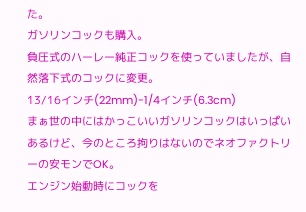た。
ガソリンコックも購入。
負圧式のハーレー純正コックを使っていましたが、自然落下式のコックに変更。
13/16インチ(22mm)-1/4インチ(6.3cm)
まぁ世の中にはかっこいいガソリンコックはいっぱいあるけど、今のところ拘りはないのでネオファクトリーの安モンでOK。
エンジン始動時にコックを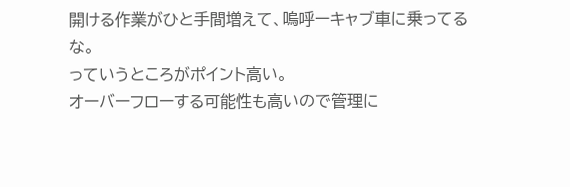開ける作業がひと手間増えて、嗚呼ーキャブ車に乗ってるな。
っていうところがポイント高い。
オーバーフローする可能性も高いので管理に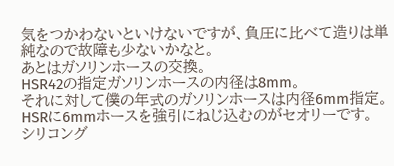気をつかわないといけないですが、負圧に比べて造りは単純なので故障も少ないかなと。
あとはガソリンホースの交換。
HSR42の指定ガソリンホースの内径は8mm。
それに対して僕の年式のガソリンホースは内径6mm指定。
HSRに6mmホースを強引にねじ込むのがセオリーです。
シリコング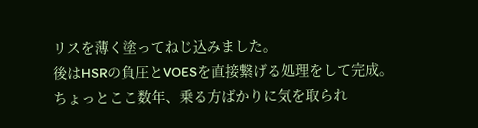リスを薄く塗ってねじ込みました。
後はHSRの負圧とVOESを直接繋げる処理をして完成。
ちょっとここ数年、乗る方ばかりに気を取られ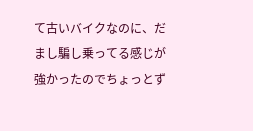て古いバイクなのに、だまし騙し乗ってる感じが強かったのでちょっとず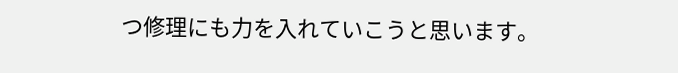つ修理にも力を入れていこうと思います。